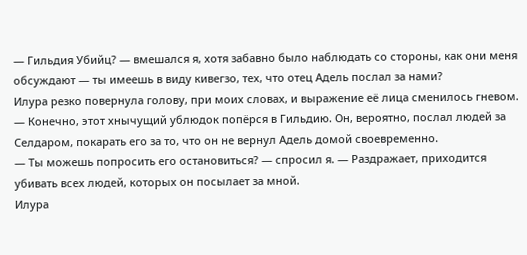— Гильдия Убийц? — вмешался я, хотя забавно было наблюдать со стороны, как они меня обсуждают — ты имеешь в виду кивегзо, тех, что отец Адель послал за нами?
Илура резко повернула голову, при моих словах, и выражение её лица сменилось гневом.
— Конечно, этот хнычущий ублюдок попёрся в Гильдию. Он, вероятно, послал людей за Селдаром, покарать его за то, что он не вернул Адель домой своевременно.
— Ты можешь попросить его остановиться? — спросил я. — Раздражает, приходится убивать всех людей, которых он посылает за мной.
Илура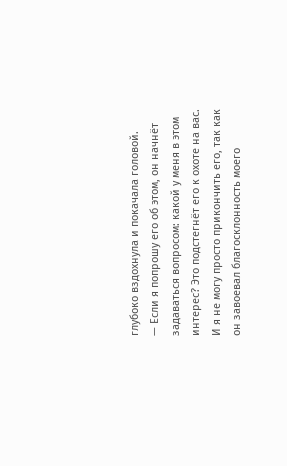глубоко вздохнула и покачала головой.
— Если я попрошу его об этом, он начнёт задаваться вопросом: какой у меня в этом интерес? Это подстегнёт его к охоте на вас. И я не могу просто прикончить его, так как он завоевал благосклонность моего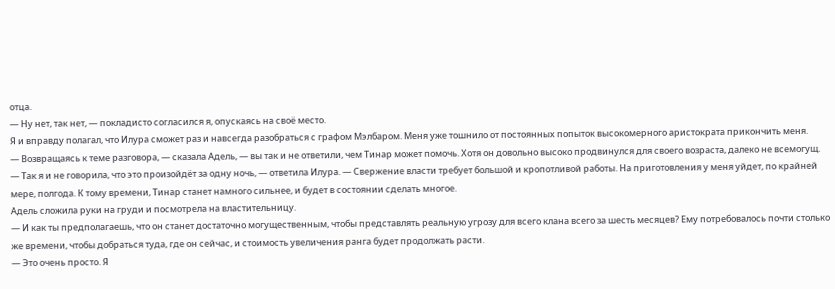отца.
— Ну нет, так нет, — покладисто согласился я, опускаясь на своё место.
Я и вправду полагал, что Илура сможет раз и навсегда разобраться с графом Мэлбаром. Меня уже тошнило от постоянных попыток высокомерного аристократа прикончить меня.
— Возвращаясь к теме разговора, — сказала Адель, — вы так и не ответили, чем Тинар может помочь. Хотя он довольно высоко продвинулся для своего возраста, далеко не всемогущ.
— Так я и не говорила, что это произойдёт за одну ночь, — ответила Илура. — Свержение власти требует большой и кропотливой работы. На приготовления у меня уйдет, по крайней мере, полгода. К тому времени, Тинар станет намного сильнее, и будет в состоянии сделать многое.
Адель сложила руки на груди и посмотрела на властительницу.
— И как ты предполагаешь, что он станет достаточно могущественным, чтобы представлять реальную угрозу для всего клана всего за шесть месяцев? Ему потребовалось почти столько же времени, чтобы добраться туда, где он сейчас, и стоимость увеличения ранга будет продолжать расти.
— Это очень просто. Я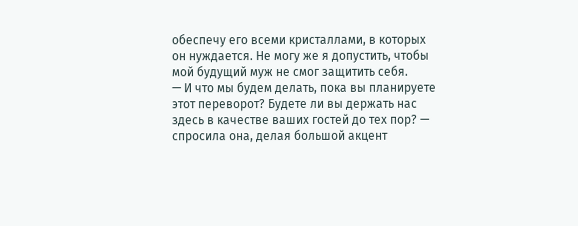обеспечу его всеми кристаллами, в которых он нуждается. Не могу же я допустить, чтобы мой будущий муж не смог защитить себя.
— И что мы будем делать, пока вы планируете этот переворот? Будете ли вы держать нас здесь в качестве ваших гостей до тех пор? — спросила она, делая большой акцент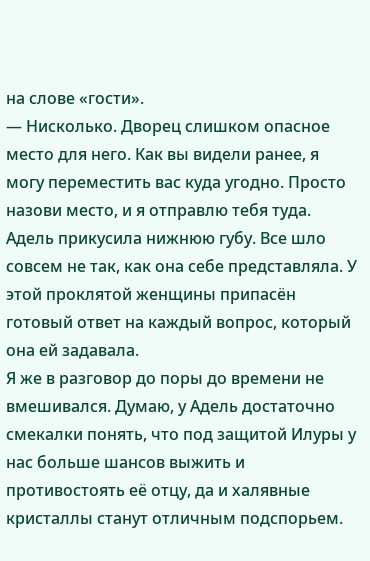на слове «гости».
— Нисколько. Дворец слишком опасное место для него. Как вы видели ранее, я могу переместить вас куда угодно. Просто назови место, и я отправлю тебя туда.
Адель прикусила нижнюю губу. Все шло совсем не так, как она себе представляла. У этой проклятой женщины припасён готовый ответ на каждый вопрос, который она ей задавала.
Я же в разговор до поры до времени не вмешивался. Думаю, у Адель достаточно смекалки понять, что под защитой Илуры у нас больше шансов выжить и противостоять её отцу, да и халявные кристаллы станут отличным подспорьем.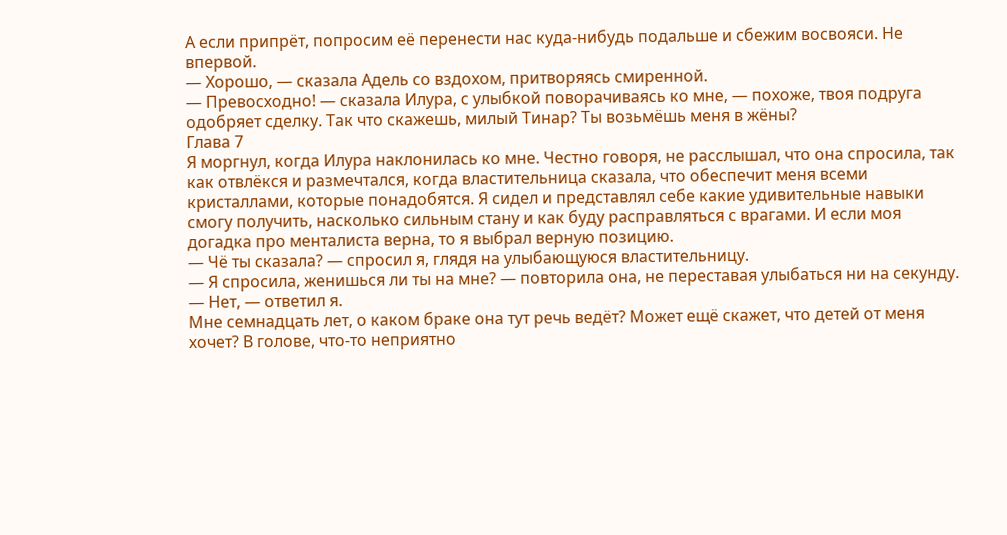А если припрёт, попросим её перенести нас куда-нибудь подальше и сбежим восвояси. Не впервой.
— Хорошо, — сказала Адель со вздохом, притворяясь смиренной.
— Превосходно! — сказала Илура, с улыбкой поворачиваясь ко мне, — похоже, твоя подруга одобряет сделку. Так что скажешь, милый Тинар? Ты возьмёшь меня в жёны?
Глава 7
Я моргнул, когда Илура наклонилась ко мне. Честно говоря, не расслышал, что она спросила, так как отвлёкся и размечтался, когда властительница сказала, что обеспечит меня всеми кристаллами, которые понадобятся. Я сидел и представлял себе какие удивительные навыки смогу получить, насколько сильным стану и как буду расправляться с врагами. И если моя догадка про менталиста верна, то я выбрал верную позицию.
— Чё ты сказала? — спросил я, глядя на улыбающуюся властительницу.
— Я спросила, женишься ли ты на мне? — повторила она, не переставая улыбаться ни на секунду.
— Нет, — ответил я.
Мне семнадцать лет, о каком браке она тут речь ведёт? Может ещё скажет, что детей от меня хочет? В голове, что-то неприятно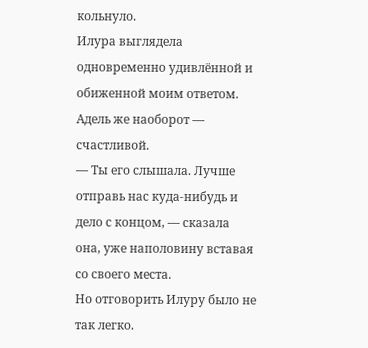кольнуло.
Илура выглядела одновременно удивлённой и обиженной моим ответом. Адель же наоборот — счастливой.
— Ты его слышала. Лучше отправь нас куда-нибудь и дело с концом, — сказала она, уже наполовину вставая со своего места.
Но отговорить Илуру было не так легко.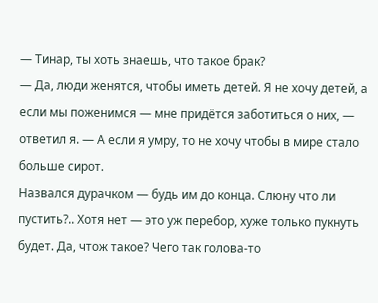— Тинар, ты хоть знаешь, что такое брак?
— Да, люди женятся, чтобы иметь детей. Я не хочу детей, а если мы поженимся — мне придётся заботиться о них, — ответил я. — А если я умру, то не хочу чтобы в мире стало больше сирот.
Назвался дурачком — будь им до конца. Слюну что ли пустить?.. Хотя нет — это уж перебор, хуже только пукнуть будет. Да, чтож такое? Чего так голова-то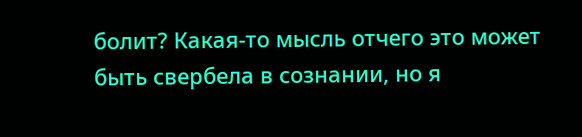болит? Какая-то мысль отчего это может быть свербела в сознании, но я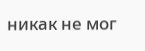никак не мог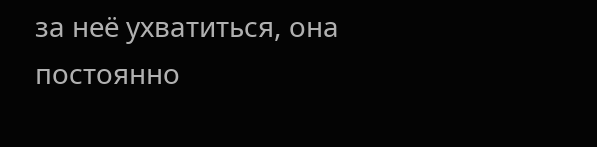за неё ухватиться, она постоянно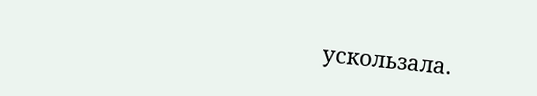ускользала.